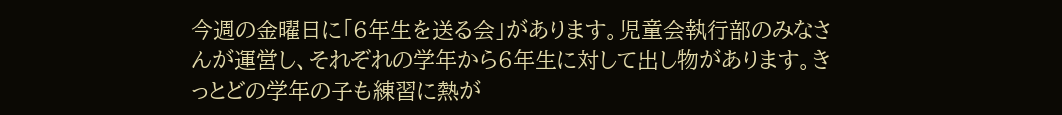今週の金曜日に「6年生を送る会」があります。児童会執行部のみなさんが運営し、それぞれの学年から6年生に対して出し物があります。きっとどの学年の子も練習に熱が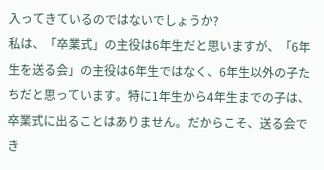入ってきているのではないでしょうか?
私は、「卒業式」の主役は6年生だと思いますが、「6年生を送る会」の主役は6年生ではなく、6年生以外の子たちだと思っています。特に1年生から4年生までの子は、卒業式に出ることはありません。だからこそ、送る会でき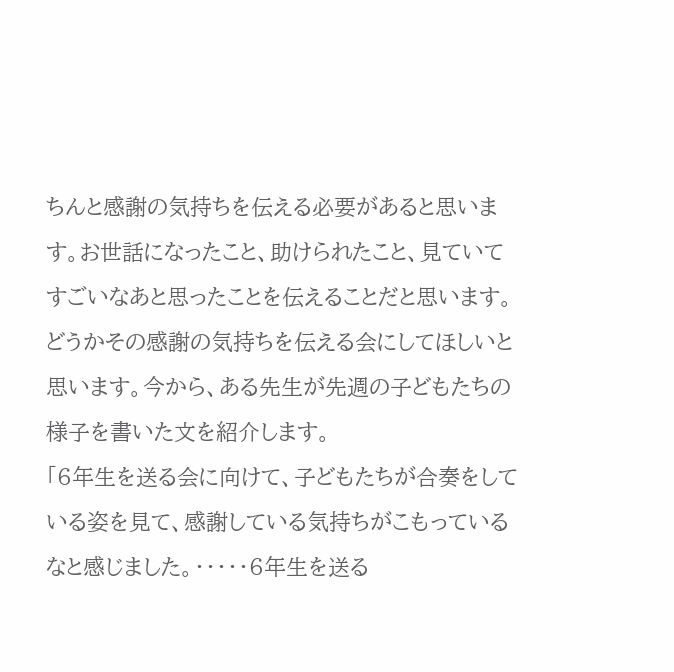ちんと感謝の気持ちを伝える必要があると思います。お世話になったこと、助けられたこと、見ていてすごいなあと思ったことを伝えることだと思います。どうかその感謝の気持ちを伝える会にしてほしいと思います。今から、ある先生が先週の子どもたちの様子を書いた文を紹介します。
「6年生を送る会に向けて、子どもたちが合奏をしている姿を見て、感謝している気持ちがこもっているなと感じました。・・・・・6年生を送る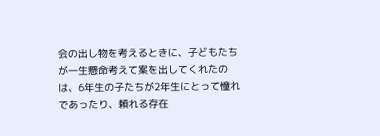会の出し物を考えるときに、子どもたちが一生懸命考えて案を出してくれたのは、6年生の子たちが2年生にとって憧れであったり、頼れる存在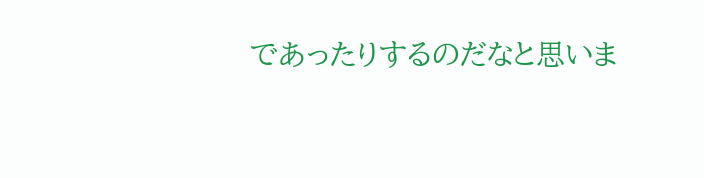であったりするのだなと思いま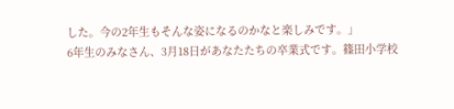した。今の2年生もそんな姿になるのかなと楽しみです。」
6年生のみなさん、3月18日があなたたちの卒業式です。篠田小学校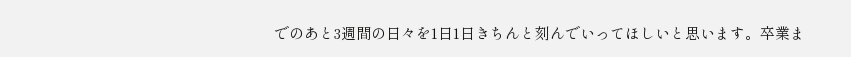でのあと3週間の日々を1日1日きちんと刻んでいってほしいと思います。卒業ま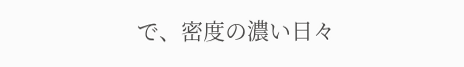で、密度の濃い日々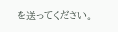を送ってください。